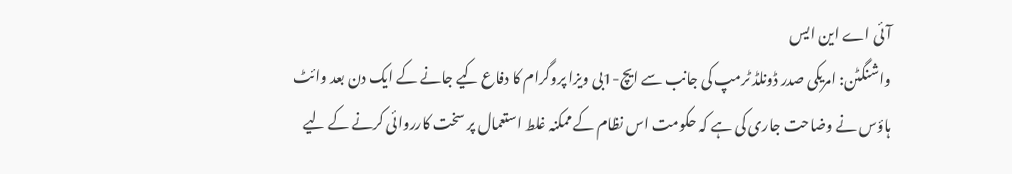آئی اے این ایس
واشنگٹن: امریکی صدر ڈونلڈ ٹرمپ کی جانب سے ایچ-1بی ویزا پروگرام کا دفاع کیے جانے کے ایک دن بعد وائٹ ہاؤس نے وضاحت جاری کی ہے کہ حکومت اس نظام کے ممکنہ غلط استعمال پر سخت کارروائی کرنے کے لیے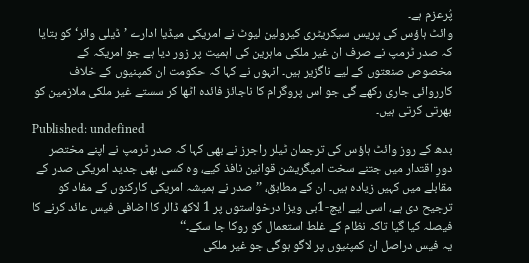پُرعزم ہے۔
وائٹ ہاؤس کی پریس سیکریٹری کیرولین لیوٹ نے امریکی میڈیا ادارے ’ڈیلی وائر‘ کو بتایا کہ صدر ٹرمپ نے صرف ان غیر ملکی ماہرین کی اہمیت پر زور دیا ہے جو امریکہ کے مخصوص صنعتوں کے لیے ناگزیر ہیں۔ انہوں نے کہا کہ حکومت ان کمپنیوں کے خلاف کارروائی جاری رکھے گی جو اس پروگرام کا ناجائز فائدہ اٹھا کر سستے غیر ملکی ملازمین کو بھرتی کرتی ہیں۔
Published: undefined
بدھ کے روز وائٹ ہاؤس کی ترجمان ٹیلر راجرز نے بھی کہا کہ صدر ٹرمپ نے اپنے مختصر دورِ اقتدار میں جتنے سخت امیگریشن قوانین نافذ کیے، وہ کسی بھی جدید امریکی صدر کے مقابلے میں کہیں زیادہ ہیں۔ ان کے مطابق، ’’صدر نے ہمیشہ امریکی کارکنوں کے مفاد کو ترجیح دی ہے، اسی لیے ایچ-1بی ویزا درخواستوں پر 1 لاکھ ڈالر کا اضافی فیس عائد کرنے کا فیصلہ کیا گیا تاکہ نظام کے غلط استعمال کو روکا جا سکے۔‘‘
یہ فیس دراصل ان کمپنیوں پر لاگو ہوگی جو غیر ملکی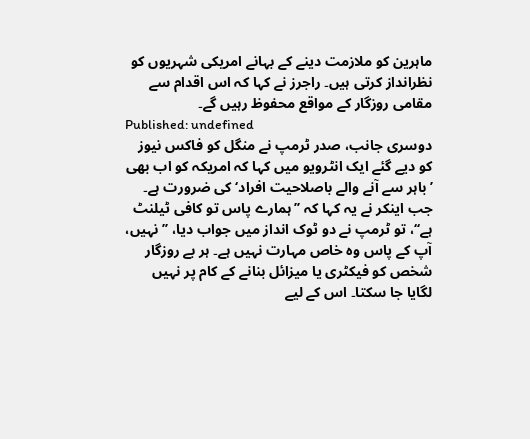ماہرین کو ملازمت دینے کے بہانے امریکی شہریوں کو نظرانداز کرتی ہیں۔ راجرز نے کہا کہ اس اقدام سے مقامی روزگار کے مواقع محفوظ رہیں گے۔
Published: undefined
دوسری جانب، صدر ٹرمپ نے منگل کو فاکس نیوز کو دیے گئے ایک انٹرویو میں کہا کہ امریکہ کو اب بھی ’باہر سے آنے والے باصلاحیت افراد‘ کی ضرورت ہے۔ جب اینکر نے یہ کہا کہ ’’ہمارے پاس تو کافی ٹیلنٹ ہے‘‘، تو ٹرمپ نے دو ٹوک انداز میں جواب دیا، ’’نہیں، آپ کے پاس وہ خاص مہارت نہیں ہے۔ ہر بے روزگار شخص کو فیکٹری یا میزائل بنانے کے کام پر نہیں لگایا جا سکتا۔ اس کے لیے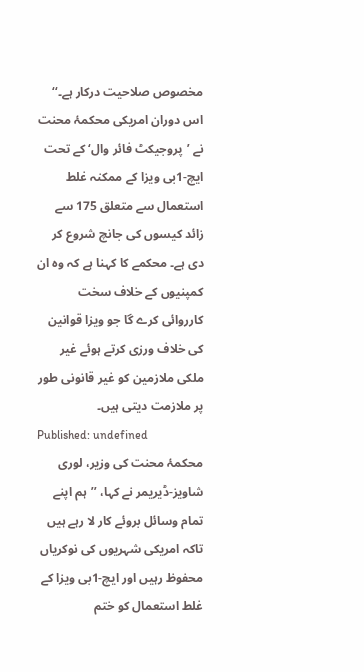مخصوص صلاحیت درکار ہے۔‘‘
اس دوران امریکی محکمۂ محنت نے ’پروجیکٹ فائر وال‘ کے تحت ایچ-1بی ویزا کے ممکنہ غلط استعمال سے متعلق 175 سے زائد کیسوں کی جانچ شروع کر دی ہے۔ محکمے کا کہنا ہے کہ وہ ان کمپنیوں کے خلاف سخت کارروائی کرے گا جو ویزا قوانین کی خلاف ورزی کرتے ہوئے غیر ملکی ملازمین کو غیر قانونی طور پر ملازمت دیتی ہیں۔
Published: undefined
محکمۂ محنت کی وزیر، لوری شاویز-ڈیریمر نے کہا، ’’ہم اپنے تمام وسائل بروئے کار لا رہے ہیں تاکہ امریکی شہریوں کی نوکریاں محفوظ رہیں اور ایچ-1بی ویزا کے غلط استعمال کو ختم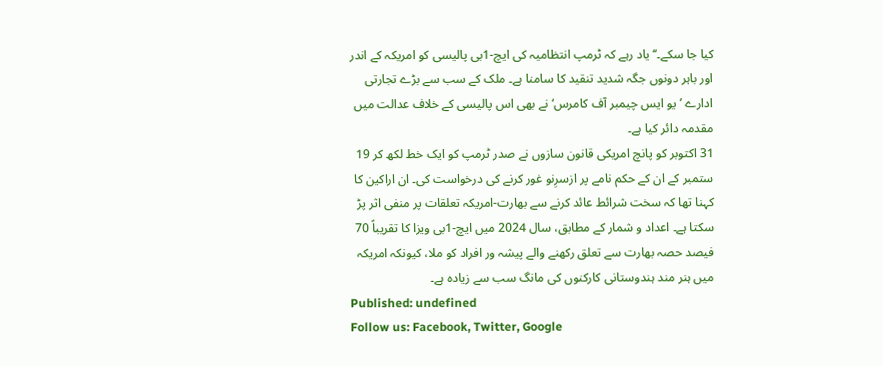کیا جا سکے۔‘‘ یاد رہے کہ ٹرمپ انتظامیہ کی ایچ-1بی پالیسی کو امریکہ کے اندر اور باہر دونوں جگہ شدید تنقید کا سامنا ہے۔ ملک کے سب سے بڑے تجارتی ادارے ’یو ایس چیمبر آف کامرس‘ نے بھی اس پالیسی کے خلاف عدالت میں مقدمہ دائر کیا ہے۔
31 اکتوبر کو پانچ امریکی قانون سازوں نے صدر ٹرمپ کو ایک خط لکھ کر 19 ستمبر کے ان کے حکم نامے پر ازسرِنو غور کرنے کی درخواست کی۔ ان اراکین کا کہنا تھا کہ سخت شرائط عائد کرنے سے بھارت-امریکہ تعلقات پر منفی اثر پڑ سکتا ہے۔ اعداد و شمار کے مطابق، سال 2024 میں ایچ-1بی ویزا کا تقریباً 70 فیصد حصہ بھارت سے تعلق رکھنے والے پیشہ ور افراد کو ملا، کیونکہ امریکہ میں ہنر مند ہندوستانی کارکنوں کی مانگ سب سے زیادہ ہے۔
Published: undefined
Follow us: Facebook, Twitter, Google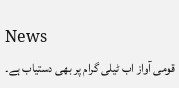News
قومی آواز اب ٹیلی گرام پر بھی دستیاب ہے۔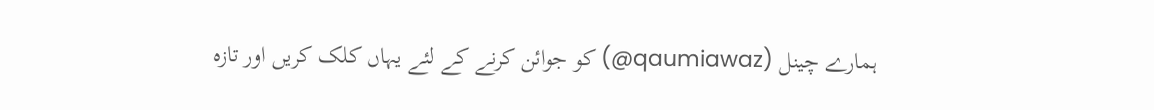ہمارے چینل (qaumiawaz@) کو جوائن کرنے کے لئے یہاں کلک کریں اور تازہ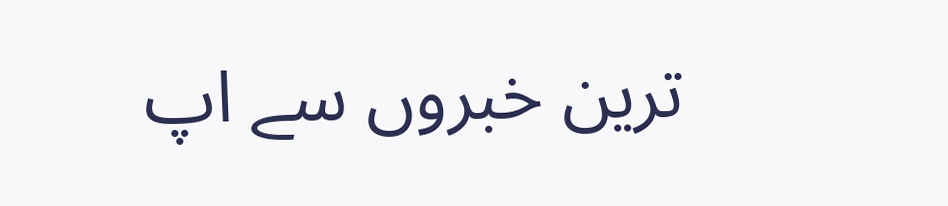ترین خبروں سے اپ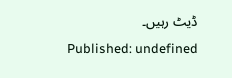ڈیٹ رہیں۔
Published: undefined